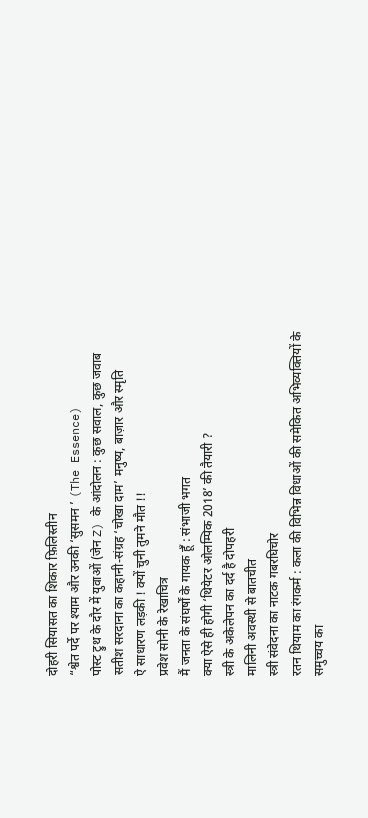दोहरी सियासत का शिकार फ़िलिस्तीन
“श्वेत पर्दे पर श्याम और उनकी ‘सुसमन ’ (The Essence)
पोस्ट ट्रुथ के दौर में युवाओं (जेन Z) के आंदोलन : कुछ सवाल, कुछ जवाब
सतीश सरदाना का कहानी-संग्रह ‘चोखा दाम’ मनुष्य, बाज़ार और स्मृति
ऐ साधारण लड़की ! क्यों चुनी तुमने मौत !!
प्रवेश सोनी के रेखाचित्र
मैं जनता के संघर्षों के गायक हूँ : संभाजी भगत
क्या ऐसे ही होगी ‘थियेटर ओलम्पिक 2018’ की तैयारी ?
स्त्री के अकेलेपन का दर्द है दोपहरी
मालिनी अवस्थी से बातचीत
स्त्री संवेदना का नाटक गबरघिचोर
रतन थियाम का रंगकर्म : कला की विभिन्न विधाओं की समेकित अभिव्यक्तियों के समुच्चय का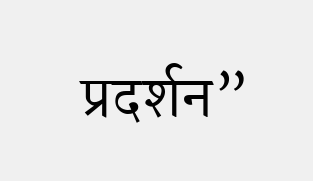प्रदर्शन”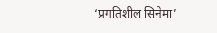‘प्रगतिशील सिनेमा’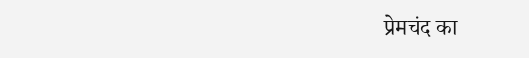प्रेमचंद का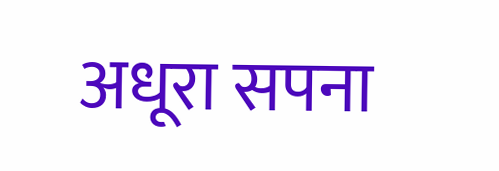अधूरा सपना